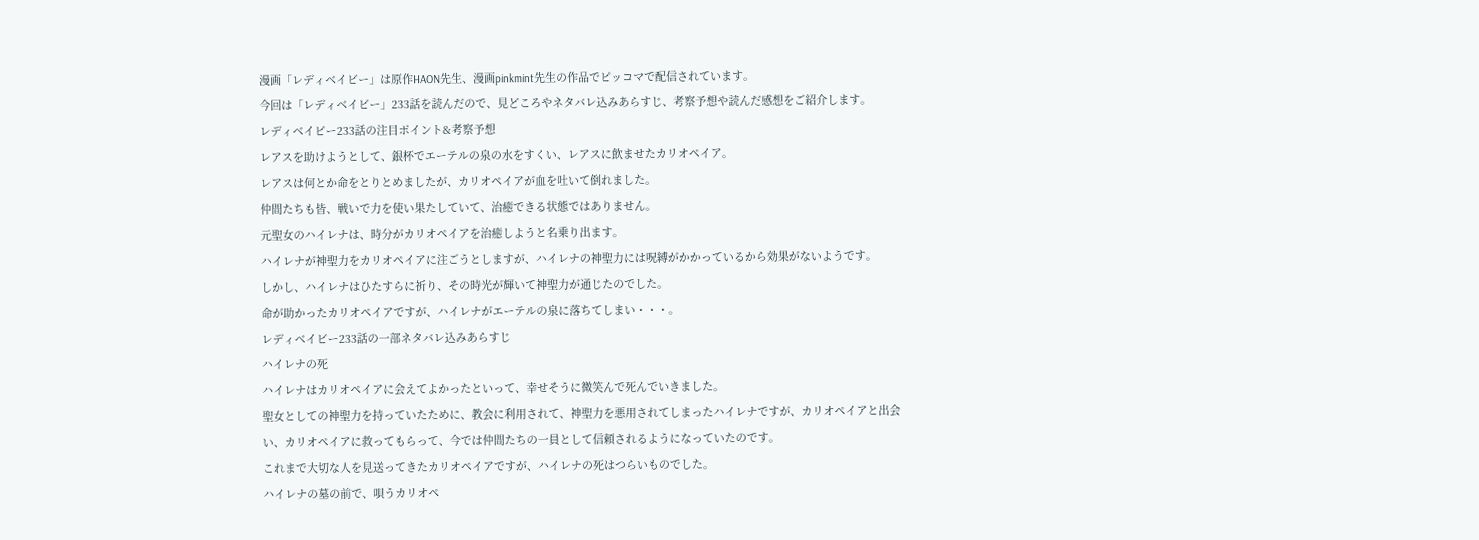漫画「レディベイビー」は原作HAON先生、漫画pinkmint先生の作品でピッコマで配信されています。
今回は「レディベイビー」233話を読んだので、見どころやネタバレ込みあらすじ、考察予想や読んだ感想をご紹介します。
レディベイビー233話の注目ポイント&考察予想
レアスを助けようとして、銀杯でエーテルの泉の水をすくい、レアスに飲ませたカリオペイア。
レアスは何とか命をとりとめましたが、カリオペイアが血を吐いて倒れました。
仲間たちも皆、戦いで力を使い果たしていて、治癒できる状態ではありません。
元聖女のハイレナは、時分がカリオペイアを治癒しようと名乗り出ます。
ハイレナが神聖力をカリオペイアに注ごうとしますが、ハイレナの神聖力には呪縛がかかっているから効果がないようです。
しかし、ハイレナはひたすらに祈り、その時光が輝いて神聖力が通じたのでした。
命が助かったカリオペイアですが、ハイレナがエーテルの泉に落ちてしまい・・・。
レディベイビー233話の一部ネタバレ込みあらすじ
ハイレナの死
ハイレナはカリオペイアに会えてよかったといって、幸せそうに微笑んで死んでいきました。
聖女としての神聖力を持っていたために、教会に利用されて、神聖力を悪用されてしまったハイレナですが、カリオペイアと出会い、カリオペイアに救ってもらって、今では仲間たちの一員として信頼されるようになっていたのです。
これまで大切な人を見送ってきたカリオペイアですが、ハイレナの死はつらいものでした。
ハイレナの墓の前で、唄うカリオペ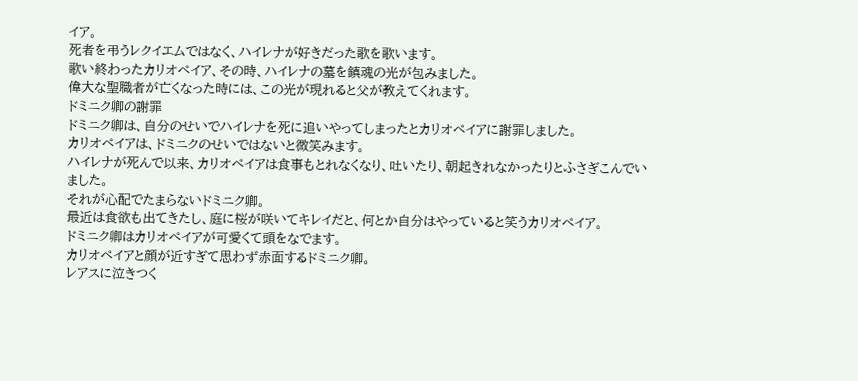イア。
死者を弔うレクイエムではなく、ハイレナが好きだった歌を歌います。
歌い終わったカリオペイア、その時、ハイレナの墓を鎮魂の光が包みました。
偉大な聖職者が亡くなった時には、この光が現れると父が教えてくれます。
ドミニク卿の謝罪
ドミニク卿は、自分のせいでハイレナを死に追いやってしまったとカリオペイアに謝罪しました。
カリオペイアは、ドミニクのせいではないと微笑みます。
ハイレナが死んで以来、カリオペイアは食事もとれなくなり、吐いたり、朝起きれなかったりとふさぎこんでいました。
それが心配でたまらないドミニク卿。
最近は食欲も出てきたし、庭に桜が咲いてキレイだと、何とか自分はやっていると笑うカリオペイア。
ドミニク卿はカリオペイアが可愛くて頭をなでます。
カリオペイアと顔が近すぎて思わず赤面するドミニク卿。
レアスに泣きつく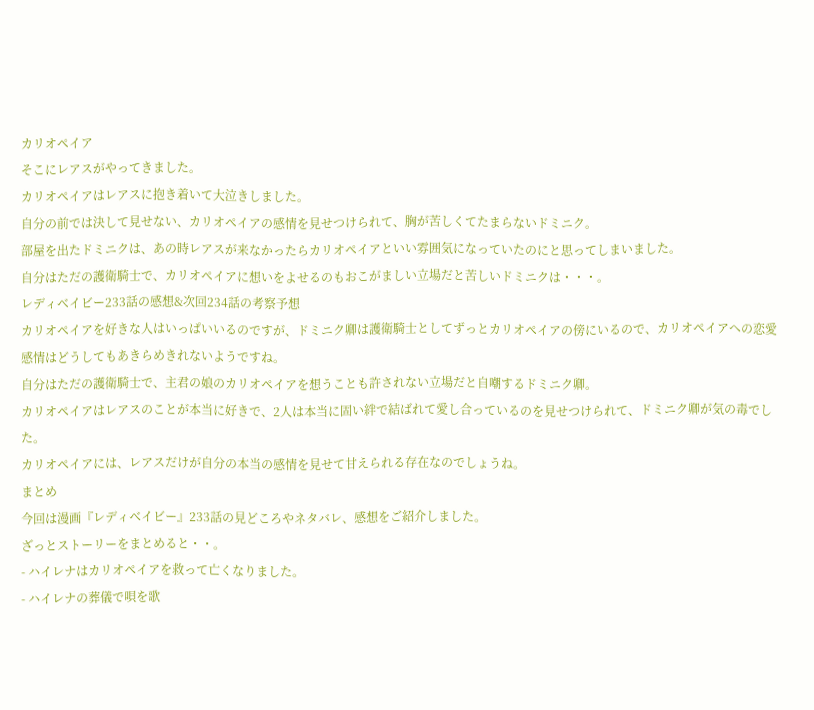カリオペイア
そこにレアスがやってきました。
カリオペイアはレアスに抱き着いて大泣きしました。
自分の前では決して見せない、カリオペイアの感情を見せつけられて、胸が苦しくてたまらないドミニク。
部屋を出たドミニクは、あの時レアスが来なかったらカリオペイアといい雰囲気になっていたのにと思ってしまいました。
自分はただの護衛騎士で、カリオペイアに想いをよせるのもおこがましい立場だと苦しいドミニクは・・・。
レディベイビー233話の感想&次回234話の考察予想
カリオペイアを好きな人はいっぱいいるのですが、ドミニク卿は護衛騎士としてずっとカリオペイアの傍にいるので、カリオペイアへの恋愛感情はどうしてもあきらめきれないようですね。
自分はただの護衛騎士で、主君の娘のカリオペイアを想うことも許されない立場だと自嘲するドミニク卿。
カリオペイアはレアスのことが本当に好きで、2人は本当に固い絆で結ばれて愛し合っているのを見せつけられて、ドミニク卿が気の毒でした。
カリオペイアには、レアスだけが自分の本当の感情を見せて甘えられる存在なのでしょうね。
まとめ
今回は漫画『レディベイビー』233話の見どころやネタバレ、感想をご紹介しました。
ざっとストーリーをまとめると・・。
- ハイレナはカリオペイアを救って亡くなりました。
- ハイレナの葬儀で唄を歌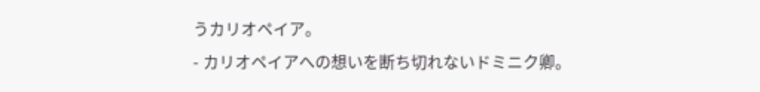うカリオペイア。
- カリオペイアへの想いを断ち切れないドミニク卿。